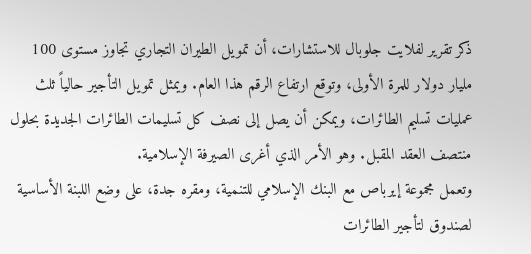ذكر تقرير لفلايت جلوبال للاستشارات، أن تمويل الطيران التجاري تجاوز مستوى 100 مليار دولار للمرة الأولى، وتوقع ارتفاع الرقم هذا العام. ويمثل تمويل التأجير حالياً ثلث عمليات تسليم الطائرات، ويمكن أن يصل إلى نصف كل تسليمات الطائرات الجديدة بحلول منتصف العقد المقبل. وهو الأمر الذي أغرى الصيرفة الإسلامية.
وتعمل مجموعة إيرباص مع البنك الإسلامي للتنمية، ومقره جدة، على وضع اللبنة الأساسية لصندوق لتأجير الطائرات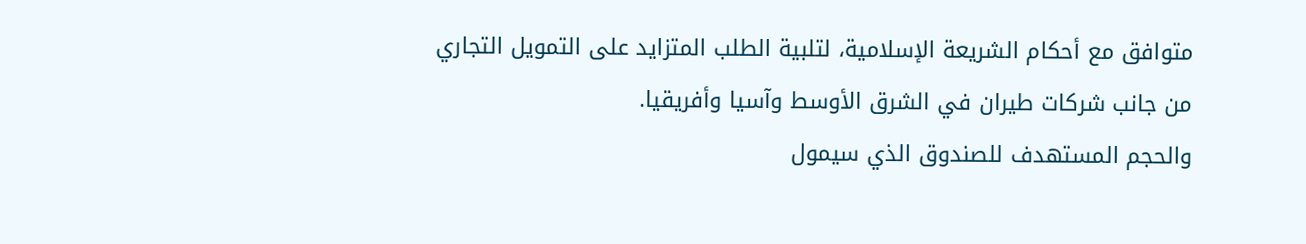متوافق مع أحكام الشريعة الإسلامية، لتلبية الطلب المتزايد على التمويل التجاري من جانب شركات طيران في الشرق الأوسط وآسيا وأفريقيا.
والحجم المستهدف للصندوق الذي سيمول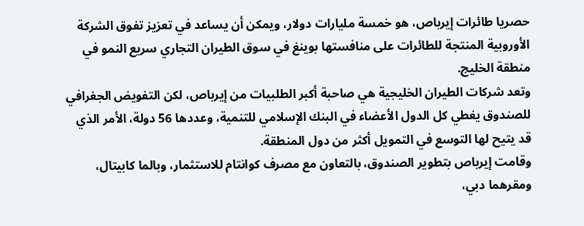حصريا طائرات إيرباص، هو خمسة مليارات دولار، ويمكن أن يساعد في تعزيز تفوق الشركة الأوروبية المنتجة للطائرات على منافستها بوينغ في سوق الطيران التجاري سريع النمو في منطقة الخليج.
وتعد شركات الطيران الخليجية هي صاحبة أكبر الطلبيات من إيرباص، لكن التفويض الجغرافي للصندوق يغطي كل الدول الأعضاء في البنك الإسلامي للتنمية، وعددها 56 دولة، الأمر الذي قد يتيح لها التوسع في التمويل أكثر من دول المنطقة.
وقامت إيرباص بتطوير الصندوق، بالتعاون مع مصرف كوانتام للاستثمار، وبالما كابيتال، ومقرهما دبي،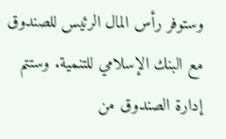وستوفر رأس المال الرئيس للصندوق مع البنك الإسلامي للتنمية. وستتم إدارة الصندوق من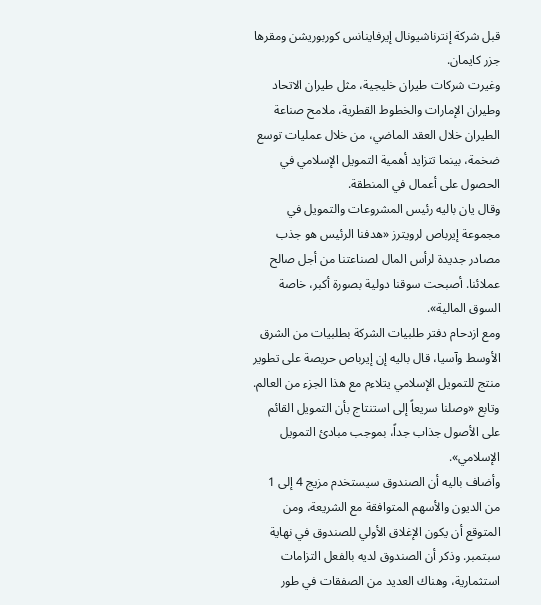قبل شركة إنترناشيونال إيرفاينانس كوربوريشن ومقرها جزر كايمان.
وغيرت شركات طيران خليجية، مثل طيران الاتحاد وطيران الإمارات والخطوط القطرية، ملامح صناعة الطيران خلال العقد الماضي، من خلال عمليات توسع ضخمة، بينما تتزايد أهمية التمويل الإسلامي في الحصول على أعمال في المنطقة.
وقال يان باليه رئيس المشروعات والتمويل في مجموعة إيرباص لرويترز «هدفنا الرئيس هو جذب مصادر جديدة لرأس المال لصناعتنا من أجل صالح عملائنا. أصبحت سوقنا دولية بصورة أكبر، خاصة السوق المالية».
ومع ازدحام دفتر طلبيات الشركة بطلبيات من الشرق الأوسط وآسيا، قال باليه إن إيرباص حريصة على تطوير منتج للتمويل الإسلامي يتلاءم مع هذا الجزء من العالم.
وتابع «وصلنا سريعاً إلى استنتاج بأن التمويل القائم على الأصول جذاب جداً، بموجب مبادئ التمويل الإسلامي».
وأضاف باليه أن الصندوق سيستخدم مزيج 4 إلى 1 من الديون والأسهم المتوافقة مع الشريعة، ومن المتوقع أن يكون الإغلاق الأولي للصندوق في نهاية سبتمبر. وذكر أن الصندوق لديه بالفعل التزامات استثمارية، وهناك العديد من الصفقات في طور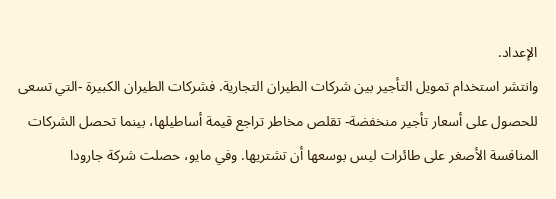الإعداد.
وانتشر استخدام تمويل التأجير بين شركات الطيران التجارية. فشركات الطيران الكبيرة -التي تسعى للحصول على أسعار تأجير منخفضة- تقلص مخاطر تراجع قيمة أساطيلها، بينما تحصل الشركات المنافسة الأصغر على طائرات ليس بوسعها أن تشتريها. وفي مايو، حصلت شركة جارودا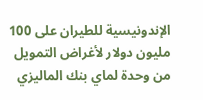الإندونيسية للطيران على 100 مليون دولار لأغراض التمويل من وحدة لماي بنك الماليزي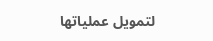لتمويل عملياتها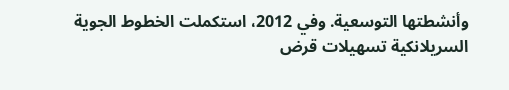وأنشطتها التوسعية. وفي 2012، استكملت الخطوط الجوية السريلانكية تسهيلات قرض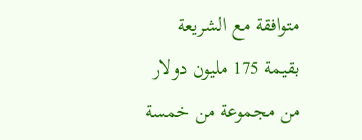متوافقة مع الشريعة بقيمة 175 مليون دولار من مجموعة من خمسة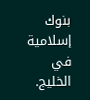بنوك إسلامية في الخليج.